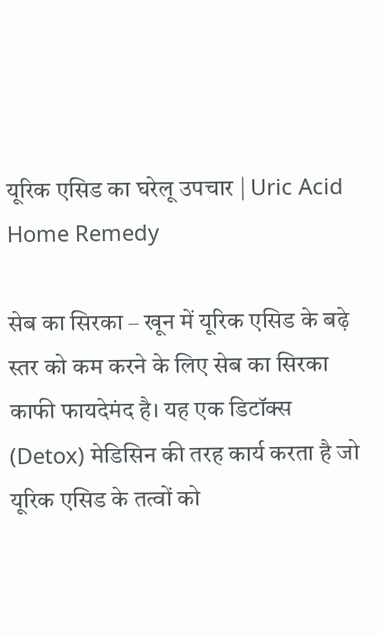यूरिक एसिड का घरेलू उपचार | Uric Acid Home Remedy

सेब का सिरका – खून में यूरिक एसिड के बढ़े स्तर को कम करने के लिए सेब का सिरका काफी फायदेमंद है। यह एक डिटॉक्स (Detox) मेडिसिन की तरह कार्य करता है जो यूरिक एसिड के तत्वों को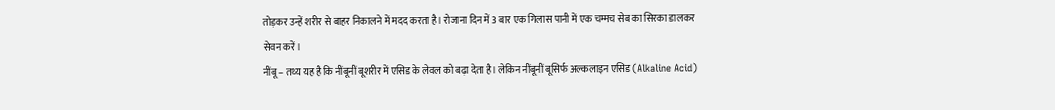तोड़कर उन्हें शरीर से बाहर निकालने में मदद करता है। रोजाना दिन में 3 बार एक गिलास पानी में एक चम्मच सेब का सिरका डालकर सेवन करें।
नींबू – तथ्य यह है कि नींबूनीं बूशरीर में एसिड के लेवल को बढ़ा देता है। लेकिन नींबूनीं बूसिर्फ अल्कलाइन एसिड (Alkaline Acid)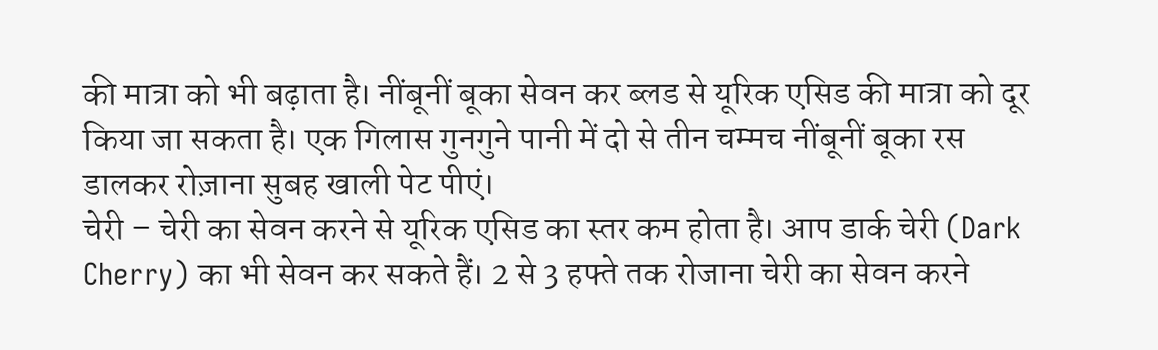की मात्रा को भी बढ़ाता है। नींबूनीं बूका सेवन कर ब्लड से यूरिक एसिड की मात्रा को दूर किया जा सकता है। एक गिलास गुनगुने पानी में दो से तीन चम्मच नींबूनीं बूका रस डालकर रोज़ाना सुबह खाली पेट पीएं।
चेरी – चेरी का सेवन करने से यूरिक एसिड का स्तर कम होता है। आप डार्क चेरी (Dark Cherry) का भी सेवन कर सकते हैं। 2 से 3 हफ्ते तक रोजाना चेरी का सेवन करने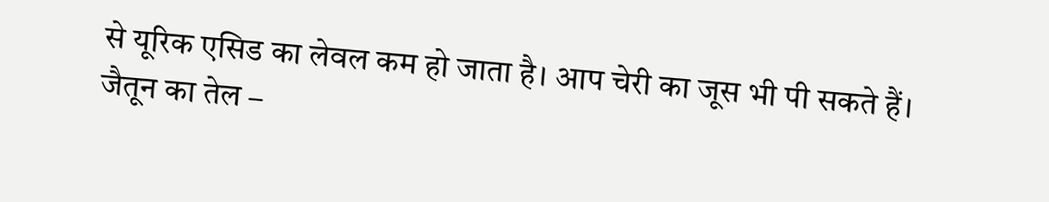से यूरिक एसिड का लेवल कम हो जाता है। आप चेरी का जूस भी पी सकते हैं।
जैतून का तेल –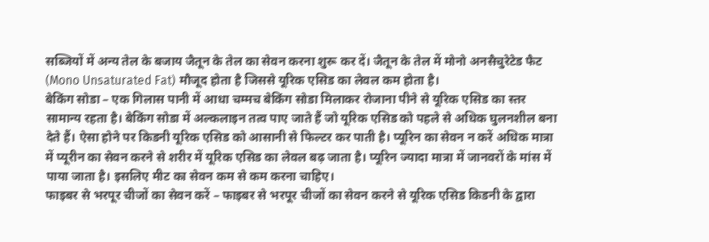सब्जियों में अन्य तेल के बजाय जैतून के तेल का सेवन करना शुरू कर दें। जैतून के तेल में मोनो अनसैचुरेटेड फैट (Mono Unsaturated Fat) मौजूद होता है जिससे यूरिक एसिड का लेवल कम होता है।
बेकिंग सोडा – एक गिलास पानी में आधा चम्मच बेकिंग सोडा मिलाकर रोजाना पीने से यूरिक एसिड का स्तर सामान्य रहता है। बेकिंग सोडा में अल्कलाइन तत्व पाए जाते हैं जो यूरिक एसिड को पहले से अधिक घुलनशील बना देते हैं। ऐसा होने पर किडनी यूरिक एसिड को आसानी से फिल्टर कर पाती है। प्यूरिन का सेवन न करें अधिक मात्रा में प्यूरीन का सेवन करने से शरीर में यूरिक एसिड का लेवल बढ़ जाता है। प्यूरिन ज्यादा मात्रा में जानवरों के मांस में पाया जाता है। इसलिए मीट का सेवन कम से कम करना चाहिए।
फाइबर से भरपूर चीजों का सेवन करें – फाइबर से भरपूर चीजों का सेवन करने से यूरिक एसिड किडनी के द्वारा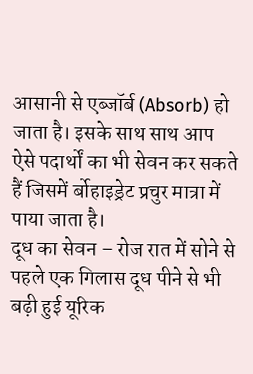आसानी से एब्जॉर्ब (Absorb) हो जाता है। इसके साथ साथ आप ऐसे पदार्थों का भी सेवन कर सकते हैं जिसमें र्बोहाइड्रेट प्रचुर मात्रा में पाया जाता है।
दूध का सेवन – रोज रात में सोने से पहले एक गिलास दूध पीने से भी बढ़ी हुई यूरिक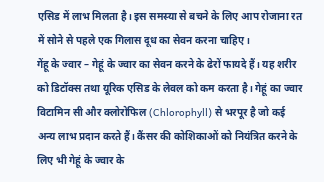एसिड में लाभ मिलता है। इस समस्या से बचने के लिए आप रोजाना रत में सोने से पहले एक गिलास दूध का सेवन करना चाहिए।
गेंहू के ज्वार – गेहूं के ज्वार का सेवन करने के ढेरों फायदे हैं। यह शरीर को डिटॉक्स तथा यूरिक एसिड के लेवल को कम करता है। गेहूं का ज्वार विटामिन सी और क्लोरोफिल (Chlorophyll) से भरपूर है जो कई अन्य लाभ प्रदान करते हैं। कैंसर की कोशिकाओं को नियंत्रित करने के लिए भी गेहूं के ज्वार के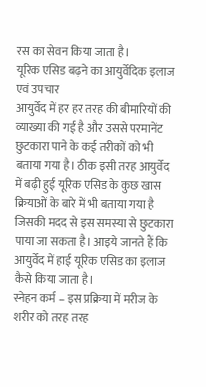रस का सेवन किया जाता है।
यूरिक एसिड बढ़ने का आयुर्वेदिक इलाज एवं उपचार
आयुर्वेद में हर हर तरह की बीमारियों की व्याख्या की गई है और उससे परमानेंट छुटकारा पाने के कई तरीकों को भी बताया गया है। ठीक इसी तरह आयुर्वेद में बढ़ी हुई यूरिक एसिड के कुछ खास क्रियाओं के बारे में भी बताया गया है जिसकी मदद से इस समस्या से छुटकारा पाया जा सकता है। आइये जानते हैं कि आयुर्वेद में हाई यूरिक एसिड का इलाज कैसे किया जाता है।
स्नेहन कर्म – इस प्रक्रिया में मरीज के शरीर को तरह तरह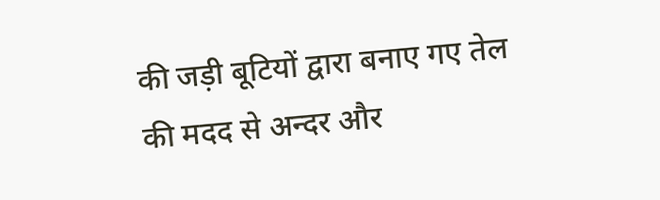की जड़ी बूटियों द्वारा बनाए गए तेल की मदद से अन्दर और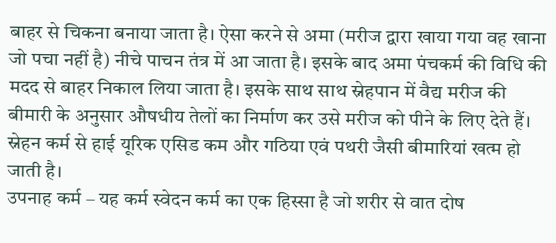बाहर से चिकना बनाया जाता है। ऐसा करने से अमा (मरीज द्वारा खाया गया वह खाना जो पचा नहीं है) नीचे पाचन तंत्र में आ जाता है। इसके बाद अमा पंचकर्म की विधि की मदद से बाहर निकाल लिया जाता है। इसके साथ साथ स्नेहपान में वैद्य मरीज की बीमारी के अनुसार औषधीय तेलों का निर्माण कर उसे मरीज को पीने के लिए देते हैं। स्नेहन कर्म से हाई यूरिक एसिड कम और गठिया एवं पथरी जैसी बीमारियां खत्म हो जाती है।
उपनाह कर्म – यह कर्म स्वेदन कर्म का एक हिस्सा है जो शरीर से वात दोष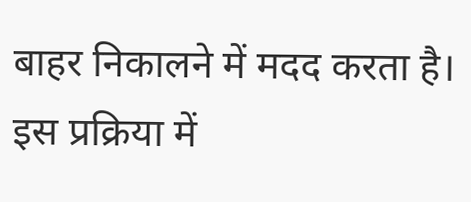बाहर निकालने में मदद करता है। इस प्रक्रिया में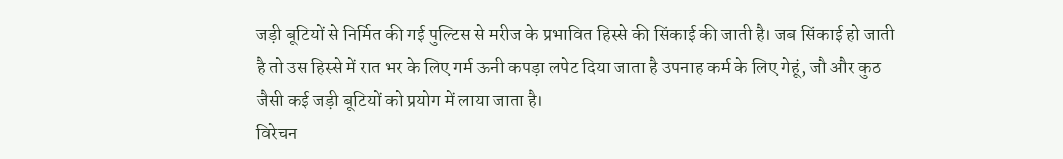जड़ी बूटियों से निर्मित की गई पुल्टिस से मरीज के प्रभावित हिस्से की सिंकाई की जाती है। जब सिंकाई हो जाती है तो उस हिस्से में रात भर के लिए गर्म ऊनी कपड़ा लपेट दिया जाता है उपनाह कर्म के लिए गेहूं, जौ और कुठ जैसी कई जड़ी बूटियों को प्रयोग में लाया जाता है।
विरेचन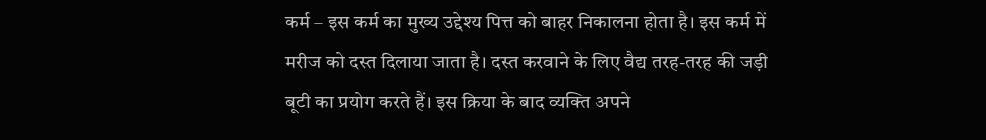कर्म – इस कर्म का मुख्य उद्देश्य पित्त को बाहर निकालना होता है। इस कर्म में मरीज को दस्त दिलाया जाता है। दस्त करवाने के लिए वैद्य तरह-तरह की जड़ी बूटी का प्रयोग करते हैं। इस क्रिया के बाद व्यक्ति अपने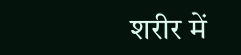शरीर में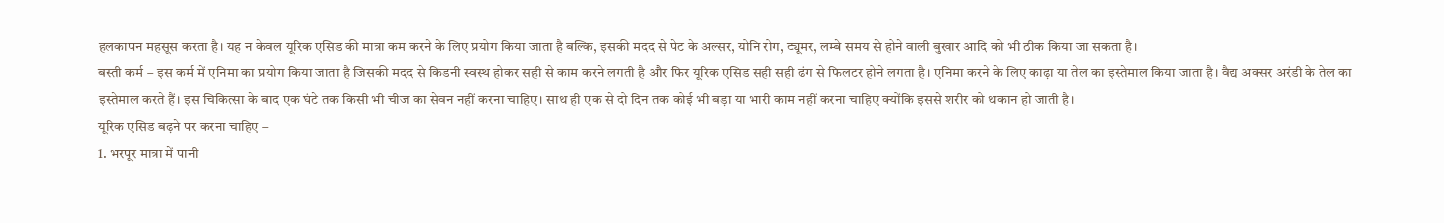हलकापन महसूस करता है। यह न केवल यूरिक एसिड की मात्रा कम करने के लिए प्रयोग किया जाता है बल्कि, इसकी मदद से पेट के अल्सर, योनि रोग, ट्यूमर, लम्बे समय से होने वाली बुखार आदि को भी ठीक किया जा सकता है।
बस्ती कर्म – इस कर्म में एनिमा का प्रयोग किया जाता है जिसकी मदद से किडनी स्वस्थ होकर सही से काम करने लगती है और फिर यूरिक एसिड सही सही ढंग से फिलटर होने लगता है। एनिमा करने के लिए काढ़ा या तेल का इस्तेमाल किया जाता है। वैद्य अक्सर अरंडी के तेल का इस्तेमाल करते हैं। इस चिकित्सा के बाद एक घंटे तक किसी भी चीज का सेवन नहीं करना चाहिए। साथ ही एक से दो दिन तक कोई भी बड़ा या भारी काम नहीं करना चाहिए क्योंकि इससे शरीर को थकान हो जाती है।
यूरिक एसिड बढ़ने पर करना चाहिए –
1. भरपूर मात्रा में पानी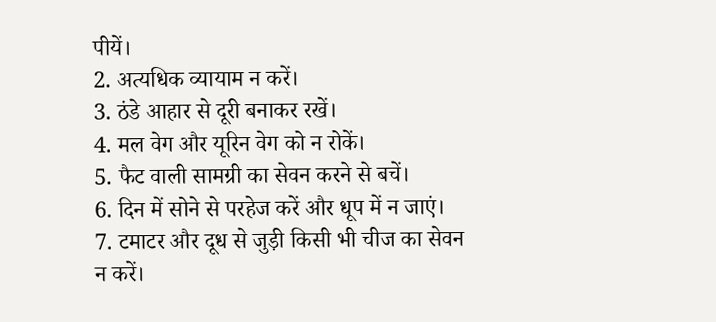पीयें।
2. अत्यधिक व्यायाम न करें।
3. ठंडे आहार से दूरी बनाकर रखें।
4. मल वेग और यूरिन वेग को न रोकें।
5. फैट वाली सामग्री का सेवन करने से बचें।
6. दिन में सोने से परहेज करें और धूप में न जाएं।
7. टमाटर और दूध से जुड़ी किसी भी चीज का सेवन न करें।